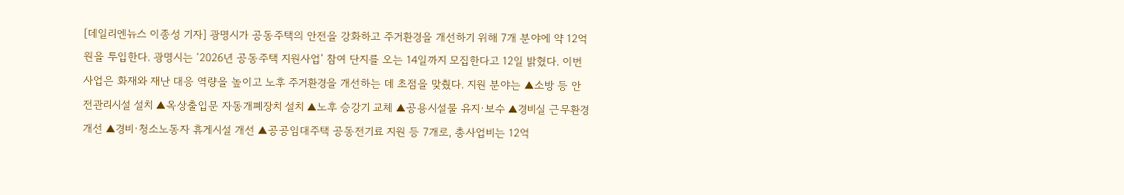[데일리엔뉴스 이종성 기자] 광명시가 공동주택의 안전을 강화하고 주거환경을 개선하기 위해 7개 분야에 약 12억 원을 투입한다. 광명시는 ‘2026년 공동주택 지원사업’ 참여 단지를 오는 14일까지 모집한다고 12일 밝혔다. 이번 사업은 화재와 재난 대응 역량을 높이고 노후 주거환경을 개선하는 데 초점을 맞췄다. 지원 분야는 ▲소방 등 안전관리시설 설치 ▲옥상출입문 자동개폐장치 설치 ▲노후 승강기 교체 ▲공용시설물 유지·보수 ▲경비실 근무환경 개선 ▲경비·청소노동자 휴게시설 개선 ▲공공임대주택 공동전기료 지원 등 7개로, 총사업비는 12억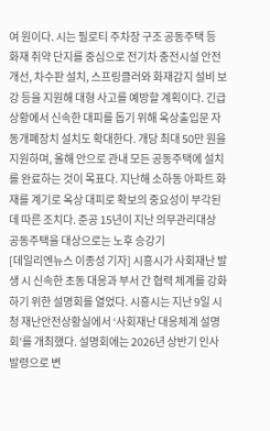여 원이다. 시는 필로티 주차장 구조 공동주택 등 화재 취약 단지를 중심으로 전기차 충전시설 안전 개선, 차수판 설치, 스프링클러와 화재감지 설비 보강 등을 지원해 대형 사고를 예방할 계획이다. 긴급 상황에서 신속한 대피를 돕기 위해 옥상출입문 자동개폐장치 설치도 확대한다. 개당 최대 50만 원을 지원하며, 올해 안으로 관내 모든 공동주택에 설치를 완료하는 것이 목표다. 지난해 소하동 아파트 화재를 계기로 옥상 대피로 확보의 중요성이 부각된 데 따른 조치다. 준공 15년이 지난 의무관리대상 공동주택을 대상으로는 노후 승강기
[데일리엔뉴스 이종성 기자] 시흥시가 사회재난 발생 시 신속한 초동 대응과 부서 간 협력 체계를 강화하기 위한 설명회를 열었다. 시흥시는 지난 9일 시청 재난안전상황실에서 ‘사회재난 대응체계 설명회’를 개최했다. 설명회에는 2026년 상반기 인사 발령으로 변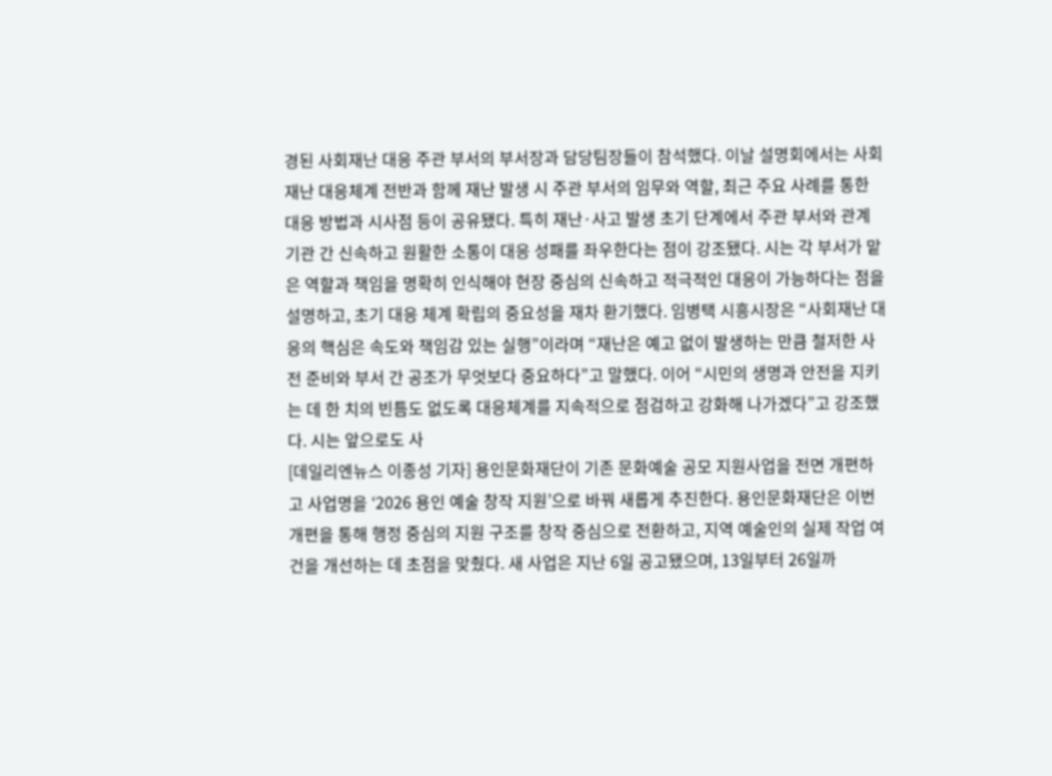경된 사회재난 대응 주관 부서의 부서장과 담당팀장들이 참석했다. 이날 설명회에서는 사회재난 대응체계 전반과 함께 재난 발생 시 주관 부서의 임무와 역할, 최근 주요 사례를 통한 대응 방법과 시사점 등이 공유됐다. 특히 재난·사고 발생 초기 단계에서 주관 부서와 관계기관 간 신속하고 원활한 소통이 대응 성패를 좌우한다는 점이 강조됐다. 시는 각 부서가 맡은 역할과 책임을 명확히 인식해야 현장 중심의 신속하고 적극적인 대응이 가능하다는 점을 설명하고, 초기 대응 체계 확립의 중요성을 재차 환기했다. 임병택 시흥시장은 “사회재난 대응의 핵심은 속도와 책임감 있는 실행”이라며 “재난은 예고 없이 발생하는 만큼 철저한 사전 준비와 부서 간 공조가 무엇보다 중요하다”고 말했다. 이어 “시민의 생명과 안전을 지키는 데 한 치의 빈틈도 없도록 대응체계를 지속적으로 점검하고 강화해 나가겠다”고 강조했다. 시는 앞으로도 사
[데일리엔뉴스 이종성 기자] 용인문화재단이 기존 문화예술 공모 지원사업을 전면 개편하고 사업명을 ‘2026 용인 예술 창작 지원’으로 바꿔 새롭게 추진한다. 용인문화재단은 이번 개편을 통해 행정 중심의 지원 구조를 창작 중심으로 전환하고, 지역 예술인의 실제 작업 여건을 개선하는 데 초점을 맞췄다. 새 사업은 지난 6일 공고됐으며, 13일부터 26일까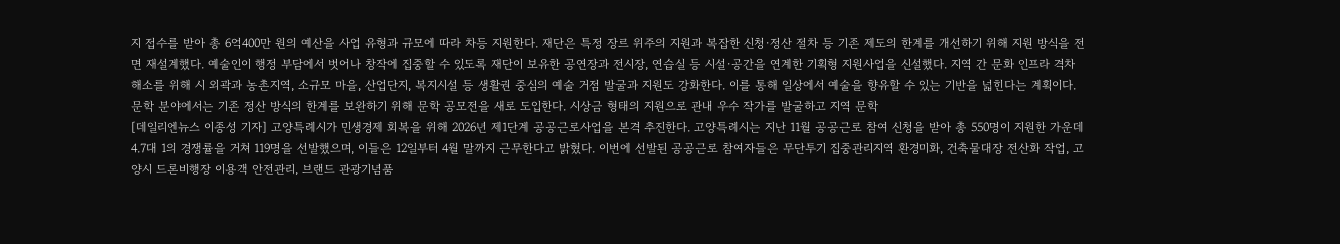지 접수를 받아 총 6억400만 원의 예산을 사업 유형과 규모에 따라 차등 지원한다. 재단은 특정 장르 위주의 지원과 복잡한 신청·정산 절차 등 기존 제도의 한계를 개선하기 위해 지원 방식을 전면 재설계했다. 예술인이 행정 부담에서 벗어나 창작에 집중할 수 있도록 재단이 보유한 공연장과 전시장, 연습실 등 시설·공간을 연계한 기획형 지원사업을 신설했다. 지역 간 문화 인프라 격차 해소를 위해 시 외곽과 농촌지역, 소규모 마을, 산업단지, 복지시설 등 생활권 중심의 예술 거점 발굴과 지원도 강화한다. 이를 통해 일상에서 예술을 향유할 수 있는 기반을 넓힌다는 계획이다. 문학 분야에서는 기존 정산 방식의 한계를 보완하기 위해 문학 공모전을 새로 도입한다. 시상금 형태의 지원으로 관내 우수 작가를 발굴하고 지역 문학
[데일리엔뉴스 이종성 기자] 고양특례시가 민생경제 회복을 위해 2026년 제1단계 공공근로사업을 본격 추진한다. 고양특례시는 지난 11월 공공근로 참여 신청을 받아 총 550명이 지원한 가운데 4.7대 1의 경쟁률을 거쳐 119명을 선발했으며, 이들은 12일부터 4월 말까지 근무한다고 밝혔다. 이번에 선발된 공공근로 참여자들은 무단투기 집중관리지역 환경미화, 건축물대장 전산화 작업, 고양시 드론비행장 이용객 안전관리, 브랜드 관광기념품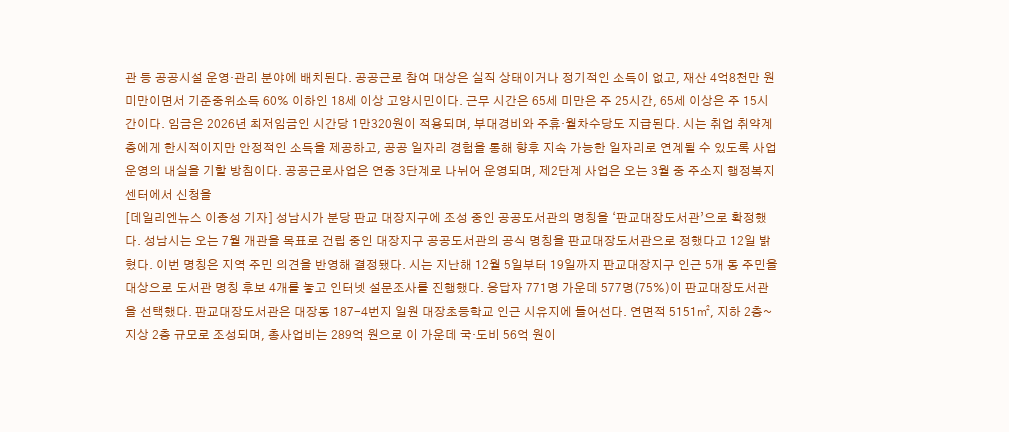관 등 공공시설 운영·관리 분야에 배치된다. 공공근로 참여 대상은 실직 상태이거나 정기적인 소득이 없고, 재산 4억8천만 원 미만이면서 기준중위소득 60% 이하인 18세 이상 고양시민이다. 근무 시간은 65세 미만은 주 25시간, 65세 이상은 주 15시간이다. 임금은 2026년 최저임금인 시간당 1만320원이 적용되며, 부대경비와 주휴·월차수당도 지급된다. 시는 취업 취약계층에게 한시적이지만 안정적인 소득을 제공하고, 공공 일자리 경험을 통해 향후 지속 가능한 일자리로 연계될 수 있도록 사업 운영의 내실을 기할 방침이다. 공공근로사업은 연중 3단계로 나뉘어 운영되며, 제2단계 사업은 오는 3월 중 주소지 행정복지센터에서 신청을
[데일리엔뉴스 이종성 기자] 성남시가 분당 판교 대장지구에 조성 중인 공공도서관의 명칭을 ‘판교대장도서관’으로 확정했다. 성남시는 오는 7월 개관을 목표로 건립 중인 대장지구 공공도서관의 공식 명칭을 판교대장도서관으로 정했다고 12일 밝혔다. 이번 명칭은 지역 주민 의견을 반영해 결정됐다. 시는 지난해 12월 5일부터 19일까지 판교대장지구 인근 5개 동 주민을 대상으로 도서관 명칭 후보 4개를 놓고 인터넷 설문조사를 진행했다. 응답자 771명 가운데 577명(75%)이 판교대장도서관을 선택했다. 판교대장도서관은 대장동 187-4번지 일원 대장초등학교 인근 시유지에 들어선다. 연면적 5151㎡, 지하 2층~지상 2층 규모로 조성되며, 총사업비는 289억 원으로 이 가운데 국·도비 56억 원이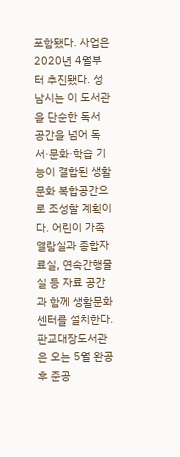포함됐다. 사업은 2020년 4월부터 추진됐다. 성남시는 이 도서관을 단순한 독서 공간을 넘어 독서·문화·학습 기능이 결합된 생활문화 복합공간으로 조성할 계획이다. 어린이 가족 열람실과 종합자료실, 연속간행물실 등 자료 공간과 함께 생활문화센터를 설치한다. 판교대장도서관은 오는 5월 완공 후 준공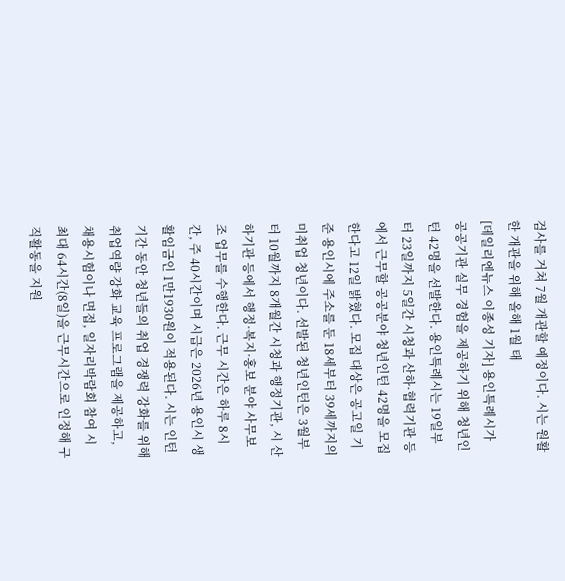검사를 거쳐 7월 개관할 예정이다. 시는 원활한 개관을 위해 올해 1월 태
[데일리엔뉴스 이종성 기자] 용인특례시가 공공기관 실무 경험을 제공하기 위해 청년인턴 42명을 선발한다. 용인특례시는 19일부터 23일까지 5일간 시청과 산하·협력기관 등에서 근무할 공공분야 청년인턴 42명을 모집한다고 12일 밝혔다. 모집 대상은 공고일 기준 용인시에 주소를 둔 18세부터 39세까지의 미취업 청년이다. 선발된 청년인턴은 3월부터 10월까지 8개월간 시청과 행정기관, 시 산하기관 등에서 행정·복지·홍보 분야 사무보조 업무를 수행한다. 근무 시간은 하루 8시간, 주 40시간이며 시급은 2026년 용인시 생활임금인 1만1930원이 적용된다. 시는 인턴 기간 동안 청년들의 취업 경쟁력 강화를 위해 취업역량 강화 교육 프로그램을 제공하고, 채용시험이나 면접, 일자리박람회 참여 시 최대 64시간(8일)을 근무시간으로 인정해 구직활동을 지원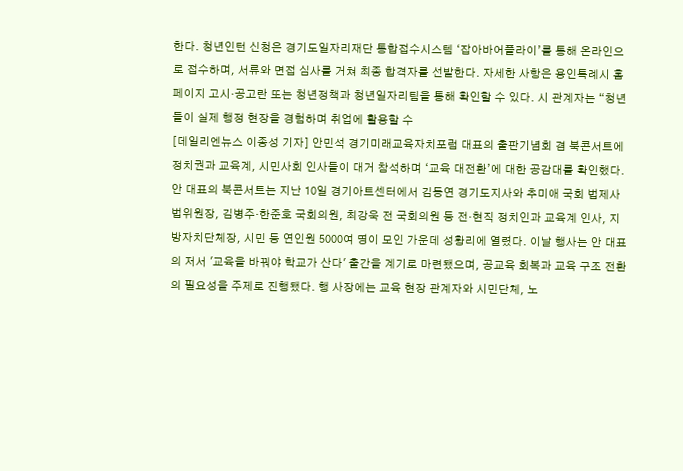한다. 청년인턴 신청은 경기도일자리재단 통합접수시스템 ‘잡아바어플라이’를 통해 온라인으로 접수하며, 서류와 면접 심사를 거쳐 최종 합격자를 선발한다. 자세한 사항은 용인특례시 홈페이지 고시·공고란 또는 청년정책과 청년일자리팀을 통해 확인할 수 있다. 시 관계자는 “청년들이 실제 행정 현장을 경험하며 취업에 활용할 수
[데일리엔뉴스 이종성 기자] 안민석 경기미래교육자치포럼 대표의 출판기념회 겸 북콘서트에 정치권과 교육계, 시민사회 인사들이 대거 참석하며 ‘교육 대전환’에 대한 공감대를 확인했다. 안 대표의 북콘서트는 지난 10일 경기아트센터에서 김동연 경기도지사와 추미애 국회 법제사법위원장, 김병주·한준호 국회의원, 최강욱 전 국회의원 등 전·현직 정치인과 교육계 인사, 지방자치단체장, 시민 등 연인원 5000여 명이 모인 가운데 성황리에 열렸다. 이날 행사는 안 대표의 저서 '교육을 바꿔야 학교가 산다' 출간을 계기로 마련됐으며, 공교육 회복과 교육 구조 전환의 필요성을 주제로 진행됐다. 행 사장에는 교육 현장 관계자와 시민단체, 노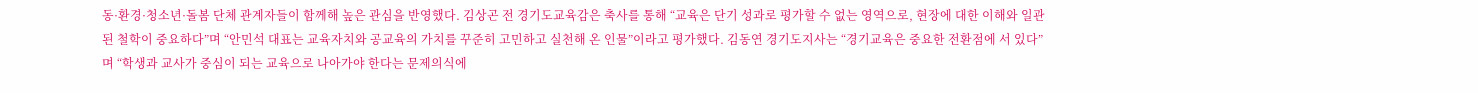동·환경·청소년·돌봄 단체 관계자들이 함께해 높은 관심을 반영했다. 김상곤 전 경기도교육감은 축사를 통해 “교육은 단기 성과로 평가할 수 없는 영역으로, 현장에 대한 이해와 일관된 철학이 중요하다”며 “안민석 대표는 교육자치와 공교육의 가치를 꾸준히 고민하고 실천해 온 인물”이라고 평가했다. 김동연 경기도지사는 “경기교육은 중요한 전환점에 서 있다”며 “학생과 교사가 중심이 되는 교육으로 나아가야 한다는 문제의식에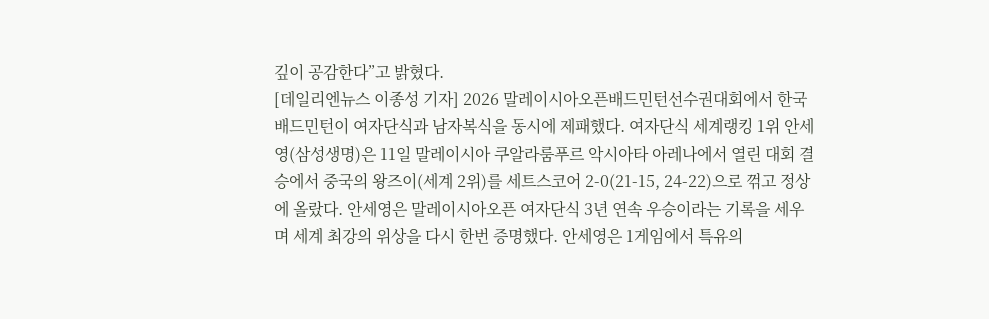깊이 공감한다”고 밝혔다.
[데일리엔뉴스 이종성 기자] 2026 말레이시아오픈배드민턴선수권대회에서 한국 배드민턴이 여자단식과 남자복식을 동시에 제패했다. 여자단식 세계랭킹 1위 안세영(삼성생명)은 11일 말레이시아 쿠알라룸푸르 악시아타 아레나에서 열린 대회 결승에서 중국의 왕즈이(세계 2위)를 세트스코어 2-0(21-15, 24-22)으로 꺾고 정상에 올랐다. 안세영은 말레이시아오픈 여자단식 3년 연속 우승이라는 기록을 세우며 세계 최강의 위상을 다시 한번 증명했다. 안세영은 1게임에서 특유의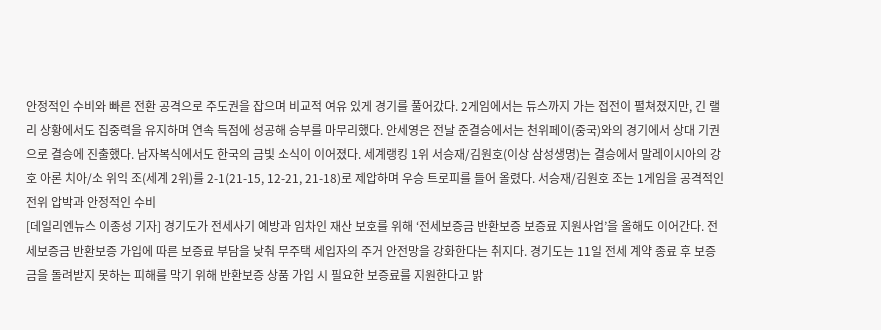안정적인 수비와 빠른 전환 공격으로 주도권을 잡으며 비교적 여유 있게 경기를 풀어갔다. 2게임에서는 듀스까지 가는 접전이 펼쳐졌지만, 긴 랠리 상황에서도 집중력을 유지하며 연속 득점에 성공해 승부를 마무리했다. 안세영은 전날 준결승에서는 천위페이(중국)와의 경기에서 상대 기권으로 결승에 진출했다. 남자복식에서도 한국의 금빛 소식이 이어졌다. 세계랭킹 1위 서승재/김원호(이상 삼성생명)는 결승에서 말레이시아의 강호 아론 치아/소 위익 조(세계 2위)를 2-1(21-15, 12-21, 21-18)로 제압하며 우승 트로피를 들어 올렸다. 서승재/김원호 조는 1게임을 공격적인 전위 압박과 안정적인 수비
[데일리엔뉴스 이종성 기자] 경기도가 전세사기 예방과 임차인 재산 보호를 위해 ‘전세보증금 반환보증 보증료 지원사업’을 올해도 이어간다. 전세보증금 반환보증 가입에 따른 보증료 부담을 낮춰 무주택 세입자의 주거 안전망을 강화한다는 취지다. 경기도는 11일 전세 계약 종료 후 보증금을 돌려받지 못하는 피해를 막기 위해 반환보증 상품 가입 시 필요한 보증료를 지원한다고 밝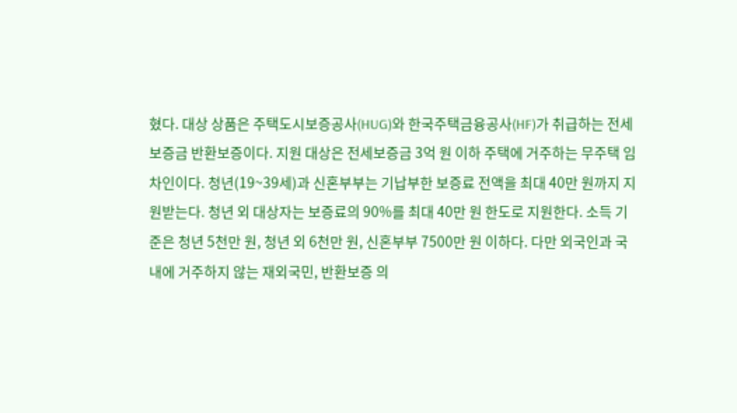혔다. 대상 상품은 주택도시보증공사(HUG)와 한국주택금융공사(HF)가 취급하는 전세보증금 반환보증이다. 지원 대상은 전세보증금 3억 원 이하 주택에 거주하는 무주택 임차인이다. 청년(19~39세)과 신혼부부는 기납부한 보증료 전액을 최대 40만 원까지 지원받는다. 청년 외 대상자는 보증료의 90%를 최대 40만 원 한도로 지원한다. 소득 기준은 청년 5천만 원, 청년 외 6천만 원, 신혼부부 7500만 원 이하다. 다만 외국인과 국내에 거주하지 않는 재외국민, 반환보증 의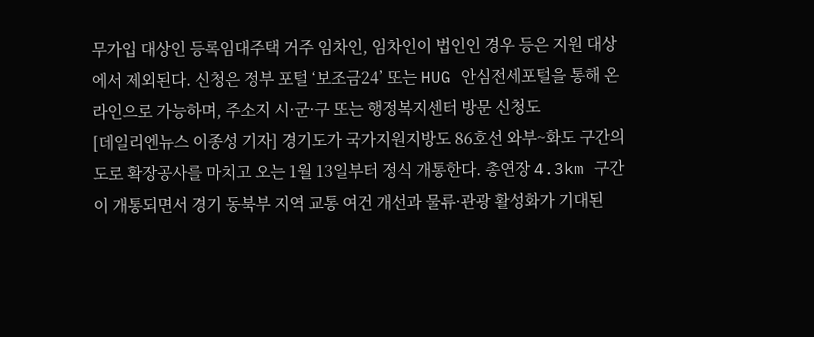무가입 대상인 등록임대주택 거주 임차인, 임차인이 법인인 경우 등은 지원 대상에서 제외된다. 신청은 정부 포털 ‘보조금24’ 또는 HUG 안심전세포털을 통해 온라인으로 가능하며, 주소지 시·군·구 또는 행정복지센터 방문 신청도
[데일리엔뉴스 이종성 기자] 경기도가 국가지원지방도 86호선 와부~화도 구간의 도로 확장공사를 마치고 오는 1월 13일부터 정식 개통한다. 총연장 4.3km 구간이 개통되면서 경기 동북부 지역 교통 여건 개선과 물류·관광 활성화가 기대된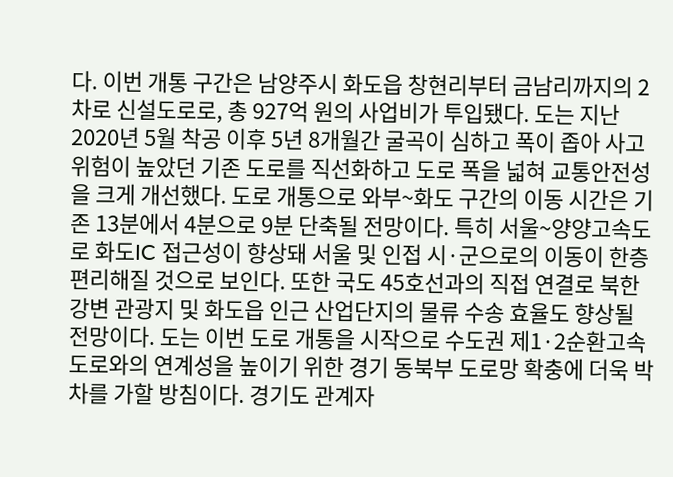다. 이번 개통 구간은 남양주시 화도읍 창현리부터 금남리까지의 2차로 신설도로로, 총 927억 원의 사업비가 투입됐다. 도는 지난 2020년 5월 착공 이후 5년 8개월간 굴곡이 심하고 폭이 좁아 사고 위험이 높았던 기존 도로를 직선화하고 도로 폭을 넓혀 교통안전성을 크게 개선했다. 도로 개통으로 와부~화도 구간의 이동 시간은 기존 13분에서 4분으로 9분 단축될 전망이다. 특히 서울~양양고속도로 화도IC 접근성이 향상돼 서울 및 인접 시·군으로의 이동이 한층 편리해질 것으로 보인다. 또한 국도 45호선과의 직접 연결로 북한강변 관광지 및 화도읍 인근 산업단지의 물류 수송 효율도 향상될 전망이다. 도는 이번 도로 개통을 시작으로 수도권 제1·2순환고속도로와의 연계성을 높이기 위한 경기 동북부 도로망 확충에 더욱 박차를 가할 방침이다. 경기도 관계자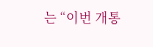는 “이번 개통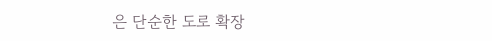은 단순한 도로 확장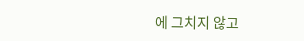에 그치지 않고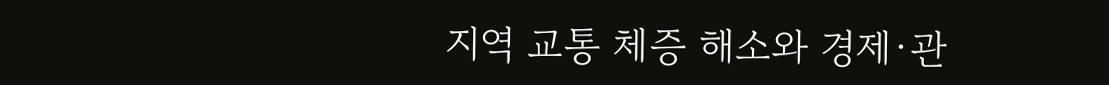지역 교통 체증 해소와 경제·관